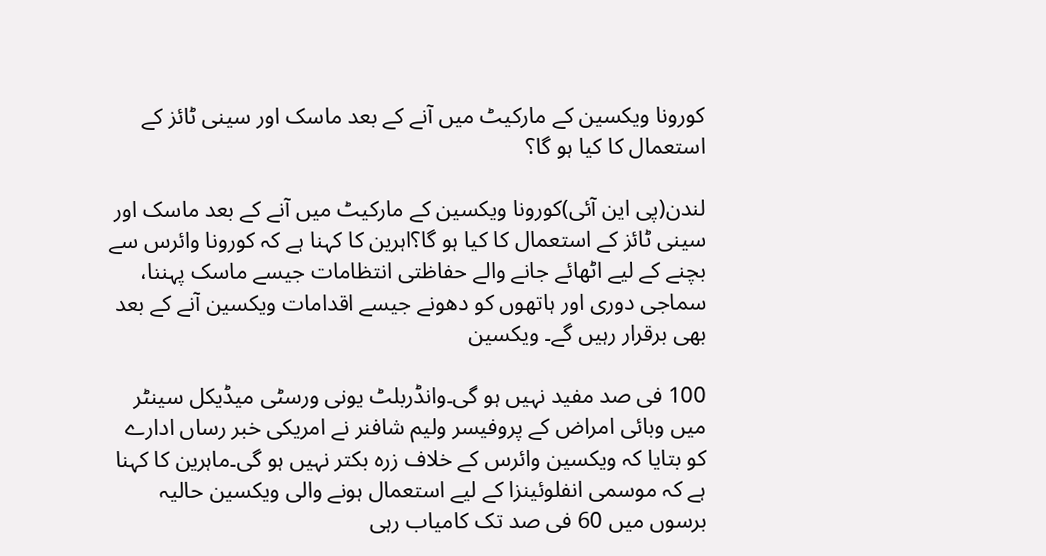کورونا ویکسین کے مارکیٹ میں آنے کے بعد ماسک اور سینی ٹائز کے استعمال کا کیا ہو گا؟

لندن(پی این آئی)کورونا ویکسین کے مارکیٹ میں آنے کے بعد ماسک اور سینی ٹائز کے استعمال کا کیا ہو گا؟اہرین کا کہنا ہے کہ کورونا وائرس سے بچنے کے لیے اٹھائے جانے والے حفاظتی انتظامات جیسے ماسک پہننا، سماجی دوری اور ہاتھوں کو دھونے جیسے اقدامات ویکسین آنے کے بعد بھی برقرار رہیں گے۔ ویکسین

100 فی صد مفید نہیں ہو گی۔وانڈربلٹ یونی ورسٹی میڈیکل سینٹر میں وبائی امراض کے پروفیسر ولیم شافنر نے امریکی خبر رساں ادارے کو بتایا کہ ویکسین وائرس کے خلاف زرہ بکتر نہیں ہو گی۔ماہرین کا کہنا ہے کہ موسمی انفلوئینزا کے لیے استعمال ہونے والی ویکسین حالیہ برسوں میں 60 فی صد تک کامیاب رہی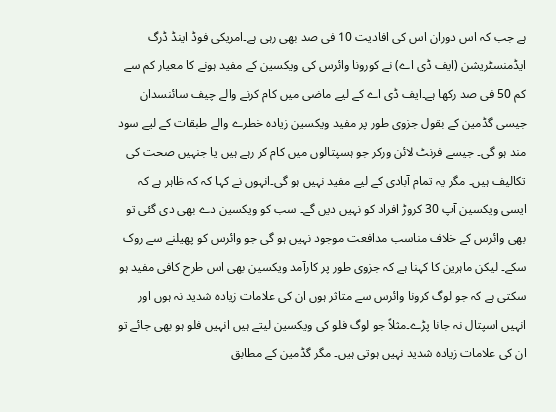ہے جب کہ اس دوران اس کی افادیت 10 فی صد بھی رہی ہے۔امریکی فوڈ اینڈ ڈرگ ایڈمنسٹریشن (ایف ڈی اے) نے کورونا وائرس کی ویکسین کے مفید ہونے کا معیار کم سے کم 50 فی صد رکھا ہے۔ایف ڈی اے کے لیے ماضی میں کام کرنے والے چیف سائنسدان جیسی گڈمین کے بقول جزوی طور پر مفید ویکسین زیادہ خطرے والے طبقات کے لیے سود مند ہو گی۔ جیسے فرنٹ لائن ورکر جو ہسپتالوں میں کام کر رہے ہیں یا جنہیں صحت کی تکالیف ہیں۔ مگر یہ تمام آبادی کے لیے مفید نہیں ہو گی۔انہوں نے کہا کہ کہ ظاہر ہے کہ ایسی ویکسین آپ 30 کروڑ افراد کو نہیں دیں گے۔ سب کو ویکسین دے بھی دی گئی تو بھی وائرس کے خلاف مناسب مدافعت موجود نہیں ہو گی جو وائرس کو پھیلنے سے روک سکے۔ لیکن ماہرین کا کہنا ہے کہ جزوی طور پر کارآمد ویکسین بھی اس طرح کافی مفید ہو سکتی ہے کہ جو لوگ کرونا وائرس سے متاثر ہوں ان کی علامات زیادہ شدید نہ ہوں اور انہیں اسپتال نہ جانا پڑے۔مثلاً جو لوگ فلو کی ویکسین لیتے ہیں انہیں فلو ہو بھی جائے تو ان کی علامات زیادہ شدید نہیں ہوتی ہیں۔ مگر گڈمین کے مطابق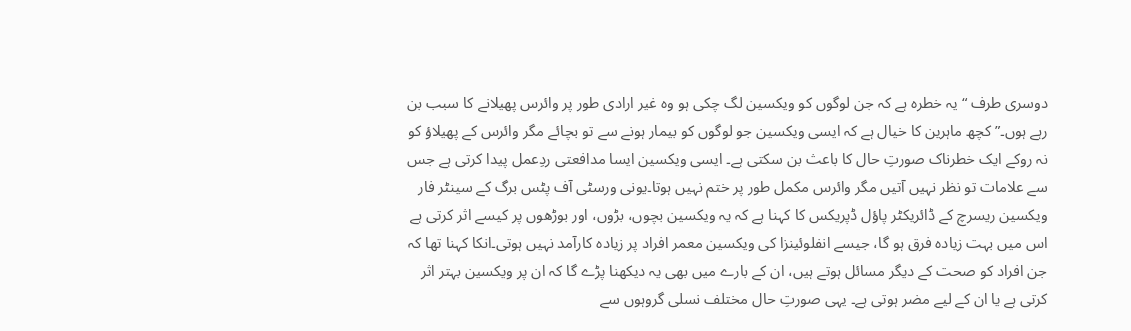دوسری طرف “یہ خطرہ ہے کہ جن لوگوں کو ویکسین لگ چکی ہو وہ غیر ارادی طور پر وائرس پھیلانے کا سبب بن رہے ہوں۔”کچھ ماہرین کا خیال ہے کہ ایسی ویکسین جو لوگوں کو بیمار ہونے سے تو بچائے مگر وائرس کے پھیلاؤ کو نہ روکے ایک خطرناک صورتِ حال کا باعث بن سکتی ہے۔ ایسی ویکسین ایسا مدافعتی ردِعمل پیدا کرتی ہے جس سے علامات تو نظر نہیں آتیں مگر وائرس مکمل طور پر ختم نہیں ہوتا۔یونی ورسٹی آف پٹس برگ کے سینٹر فار ویکسین ریسرچ کے ڈائریکٹر پاؤل ڈپریکس کا کہنا ہے کہ یہ ویکسین بچوں، بڑوں، اور بوڑھوں پر کیسے اثر کرتی ہے اس میں بہت زیادہ فرق ہو گا، جیسے انفلوئینزا کی ویکسین معمر افراد پر زیادہ کارآمد نہیں ہوتی۔انکا کہنا تھا کہ جن افراد کو صحت کے دیگر مسائل ہوتے ہیں، ان کے بارے میں بھی یہ دیکھنا پڑے گا کہ ان پر ویکسین بہتر اثر کرتی ہے یا ان کے لیے مضر ہوتی ہے۔ یہی صورتِ حال مختلف نسلی گروہوں سے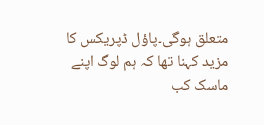متعلق ہوگی۔پاؤل ڈپریکس کا مزید کہنا تھا کہ ہم لوگ اپنے ماسک کب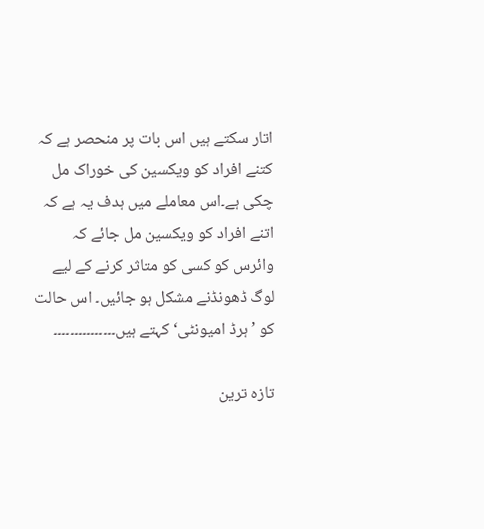اتار سکتے ہیں اس بات پر منحصر ہے کہ کتنے افراد کو ویکسین کی خوراک مل چکی ہے۔اس معاملے میں ہدف یہ ہے کہ اتنے افراد کو ویکسین مل جائے کہ وائرس کو کسی کو متاثر کرنے کے لیے لوگ ڈھونڈنے مشکل ہو جائیں۔ اس حالت کو ’ہرڈ امیونٹی‘ کہتے ہیں۔۔۔۔۔۔۔۔۔۔۔۔۔۔۔

تازہ ترین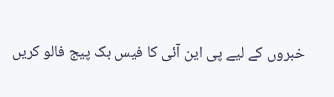خبروں کے لیے پی این آئی کا فیس بک پیج فالو کریں